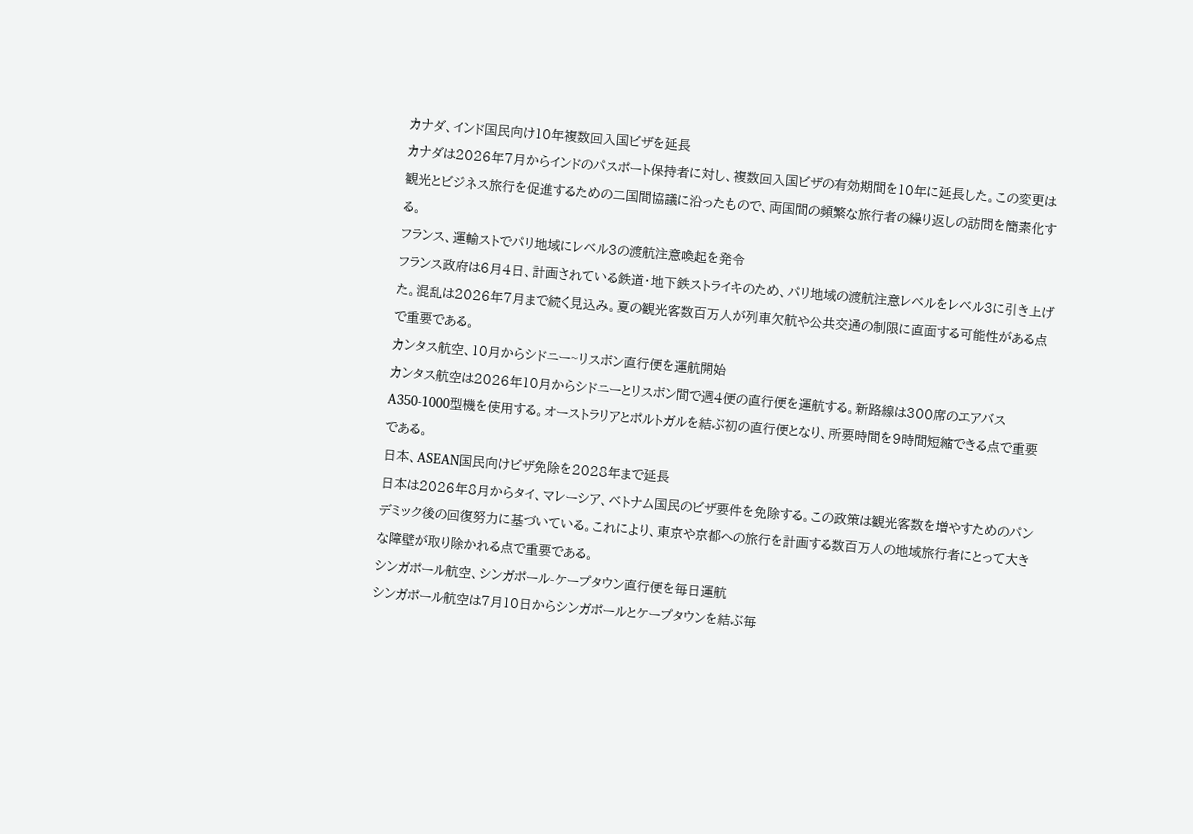カナダ、インド国民向け10年複数回入国ビザを延長
カナダは2026年7月からインドのパスポート保持者に対し、複数回入国ビザの有効期間を10年に延長した。この変更は観光とビジネス旅行を促進するための二国間協議に沿ったもので、両国間の頻繁な旅行者の繰り返しの訪問を簡素化する。
フランス、運輸ストでパリ地域にレベル3の渡航注意喚起を発令
フランス政府は6月4日、計画されている鉄道・地下鉄ストライキのため、パリ地域の渡航注意レベルをレベル3に引き上げた。混乱は2026年7月まで続く見込み。夏の観光客数百万人が列車欠航や公共交通の制限に直面する可能性がある点で重要である。
カンタス航空、10月からシドニー~リスボン直行便を運航開始
カンタス航空は2026年10月からシドニーとリスボン間で週4便の直行便を運航する。新路線は300席のエアバスA350-1000型機を使用する。オーストラリアとポルトガルを結ぶ初の直行便となり、所要時間を9時間短縮できる点で重要である。
日本、ASEAN国民向けビザ免除を2028年まで延長
日本は2026年8月からタイ、マレーシア、ベトナム国民のビザ要件を免除する。この政策は観光客数を増やすためのパンデミック後の回復努力に基づいている。これにより、東京や京都への旅行を計画する数百万人の地域旅行者にとって大きな障壁が取り除かれる点で重要である。
シンガポール航空、シンガポール-ケープタウン直行便を毎日運航
シンガポール航空は7月10日からシンガポールとケープタウンを結ぶ毎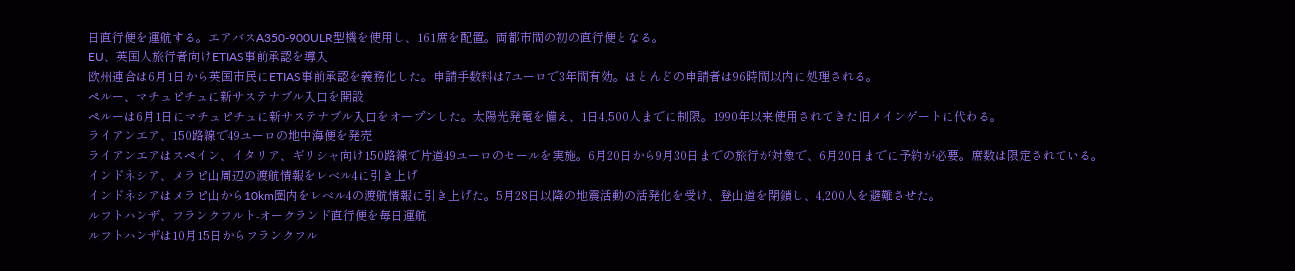日直行便を運航する。エアバスA350-900ULR型機を使用し、161席を配置。両都市間の初の直行便となる。
EU、英国人旅行者向けETIAS事前承認を導入
欧州連合は6月1日から英国市民にETIAS事前承認を義務化した。申請手数料は7ユーロで3年間有効。ほとんどの申請者は96時間以内に処理される。
ペルー、マチュピチュに新サステナブル入口を開設
ペルーは6月1日にマチュピチュに新サステナブル入口をオープンした。太陽光発電を備え、1日4,500人までに制限。1990年以来使用されてきた旧メインゲートに代わる。
ライアンエア、150路線で49ユーロの地中海便を発売
ライアンエアはスペイン、イタリア、ギリシャ向け150路線で片道49ユーロのセールを実施。6月20日から9月30日までの旅行が対象で、6月20日までに予約が必要。席数は限定されている。
インドネシア、メラピ山周辺の渡航情報をレベル4に引き上げ
インドネシアはメラピ山から10km圏内をレベル4の渡航情報に引き上げた。5月28日以降の地震活動の活発化を受け、登山道を閉鎖し、4,200人を避難させた。
ルフトハンザ、フランクフルト-オークランド直行便を毎日運航
ルフトハンザは10月15日からフランクフル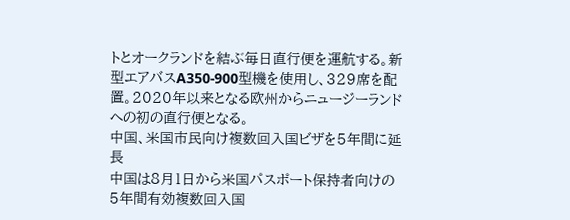トとオークランドを結ぶ毎日直行便を運航する。新型エアバスA350-900型機を使用し、329席を配置。2020年以来となる欧州からニュージーランドへの初の直行便となる。
中国、米国市民向け複数回入国ビザを5年間に延長
中国は8月1日から米国パスポート保持者向けの5年間有効複数回入国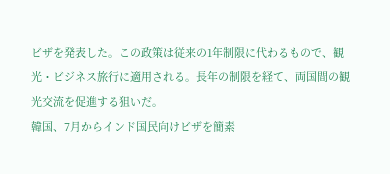ビザを発表した。この政策は従来の1年制限に代わるもので、観光・ビジネス旅行に適用される。長年の制限を経て、両国間の観光交流を促進する狙いだ。
韓国、7月からインド国民向けビザを簡素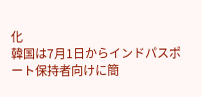化
韓国は7月1日からインドパスポート保持者向けに簡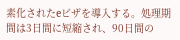素化されたeビザを導入する。処理期間は3日間に短縮され、90日間の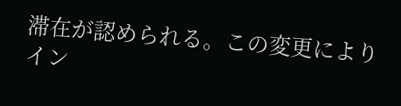滞在が認められる。この変更によりイン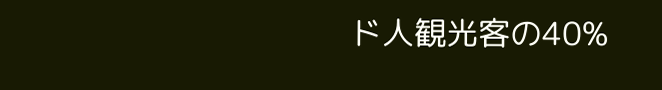ド人観光客の40%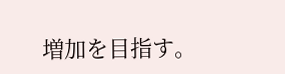増加を目指す。